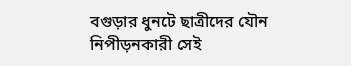বগুড়ার ধুনটে ছাত্রীদের যৌন নিপীড়নকারী সেই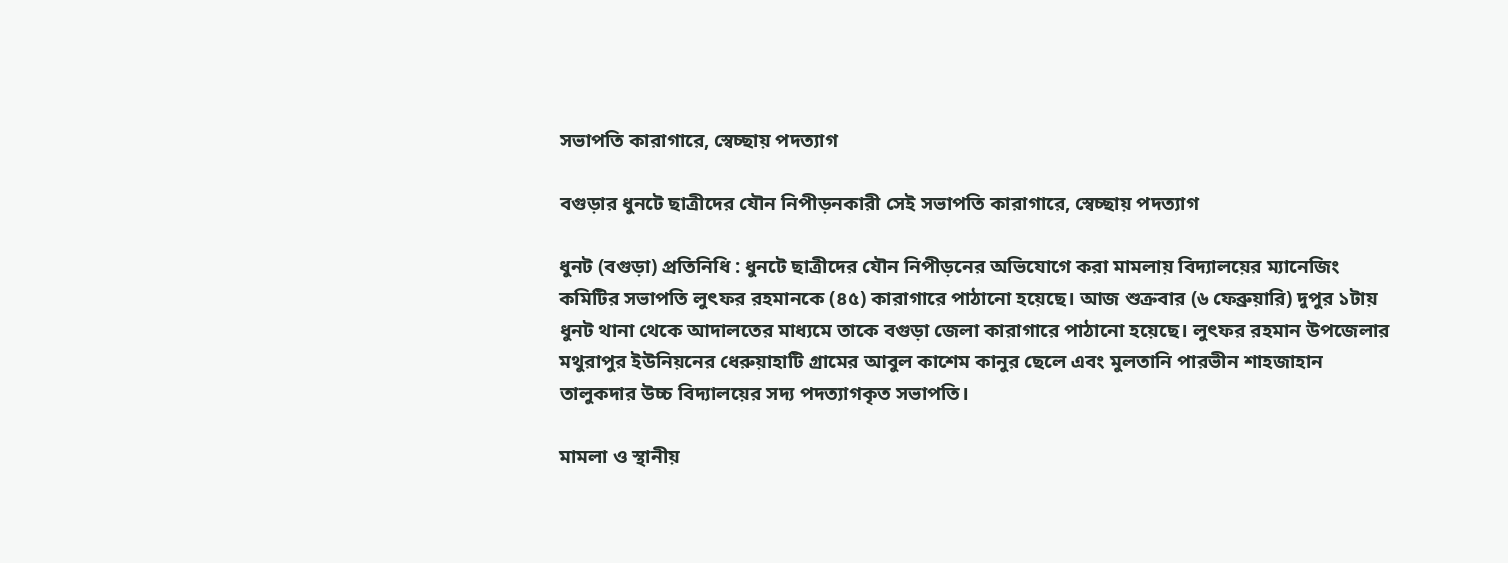সভাপতি কারাগারে, স্বেচ্ছায় পদত্যাগ

বগুড়ার ধুনটে ছাত্রীদের যৌন নিপীড়নকারী সেই সভাপতি কারাগারে, স্বেচ্ছায় পদত্যাগ

ধুনট (বগুড়া) প্রতিনিধি : ধুনটে ছাত্রীদের যৌন নিপীড়নের অভিযোগে করা মামলায় বিদ্যালয়ের ম্যানেজিং কমিটির সভাপতি লুৎফর রহমানকে (৪৫) কারাগারে পাঠানো হয়েছে। আজ শুক্রবার (৬ ফেব্রুয়ারি) দুপুর ১টায় ধুনট থানা থেকে আদালতের মাধ্যমে তাকে বগুড়া জেলা কারাগারে পাঠানো হয়েছে। লুৎফর রহমান উপজেলার মথুরাপুর ইউনিয়নের ধেরুয়াহাটি গ্রামের আবুল কাশেম কানুর ছেলে এবং মুলতানি পারভীন শাহজাহান তালুকদার উচ্চ বিদ্যালয়ের সদ্য পদত্যাগকৃত সভাপতি।

মামলা ও স্থানীয়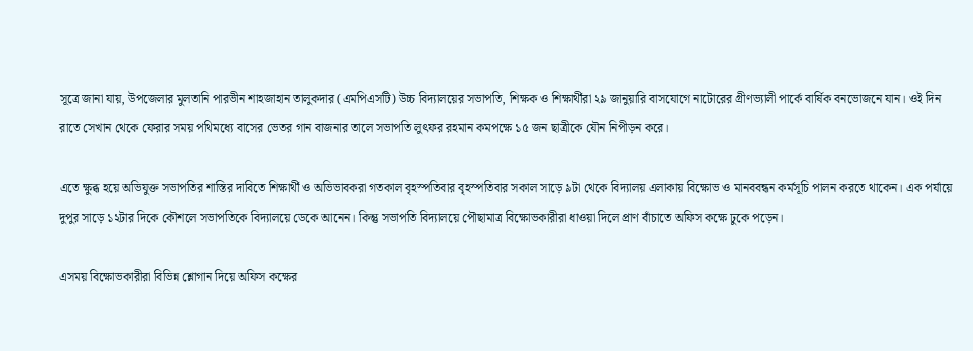সূত্রে জানা যায়, উপজেলার মুলতানি পারভীন শাহজাহান তালুকদার (এমপিএসটি) উচ্চ বিদ্যালয়ের সভাপতি, শিক্ষক ও শিক্ষার্থীরা ২৯ জানুয়ারি বাসযোগে নাটোরের গ্রীণভ্যালী পার্কে বার্ষিক বনভোজনে যান। ওই দিন রাতে সেখান থেকে ফেরার সময় পথিমধ্যে বাসের ভেতর গান বাজনার তালে সভাপতি লুৎফর রহমান কমপক্ষে ১৫ জন ছাত্রীকে যৌন নিপীড়ন করে।

এতে ক্ষুব্ধ হয়ে অভিযুক্ত সভাপতির শাস্তির দাবিতে শিক্ষার্থী ও অভিভাবকরা গতকাল বৃহস্পতিবার বৃহস্পতিবার সকাল সাড়ে ৯টা থেকে বিদ্যালয় এলাকায় বিক্ষোভ ও মানববন্ধন কর্মসূচি পালন করতে থাকেন। এক পর্যায়ে দুপুর সাড়ে ১২টার দিকে কৌশলে সভাপতিকে বিদ্যালয়ে ডেকে আনেন। কিন্তু সভাপতি বিদ্যালয়ে পৌছামাত্র বিক্ষোভকারীরা ধাওয়া দিলে প্রাণ বাঁচাতে অফিস কক্ষে ঢুকে পড়েন।

এসময় বিক্ষোভকারীরা বিভিন্ন শ্লোগান দিয়ে অফিস কক্ষের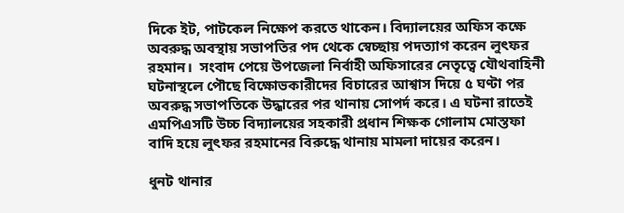দিকে ইট, পাটকেল নিক্ষেপ করতে থাকেন। বিদ্যালয়ের অফিস কক্ষে অবরুদ্ধ অবস্থায় সভাপতির পদ থেকে স্বেচ্ছায় পদত্যাগ করেন লুৎফর রহমান।  সংবাদ পেয়ে উপজেলা নির্বাহী অফিসারের নেতৃত্বে যৌথবাহিনী ঘটনাস্থলে পৌছে বিক্ষোভকারীদের বিচারের আশ্বাস দিয়ে ৫ ঘণ্টা পর অবরুদ্ধ সভাপতিকে উদ্ধারের পর থানায় সোপর্দ করে। এ ঘটনা রাতেই এমপিএসটি উচ্চ বিদ্যালয়ের সহকারী প্রধান শিক্ষক গোলাম মোস্তফা বাদি হয়ে লুৎফর রহমানের বিরুদ্ধে থানায় মামলা দায়ের করেন।

ধুনট থানার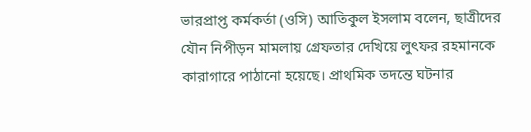ভারপ্রাপ্ত কর্মকর্তা (ওসি) আতিকুল ইসলাম বলেন, ছাত্রীদের যৌন নিপীড়ন মামলায় গ্রেফতার দেখিয়ে লুৎফর রহমানকে কারাগারে পাঠানো হয়েছে। প্রাথমিক তদন্তে ঘটনার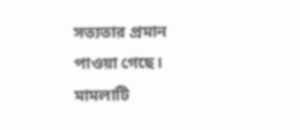সত্যতার প্রমান পাওয়া গেছে। মামলাটি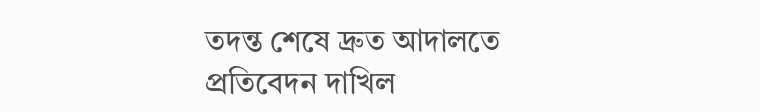তদন্ত শেষে দ্রুত আদালতে প্রতিবেদন দাখিল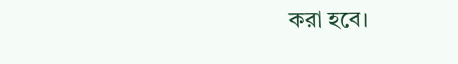করা হবে।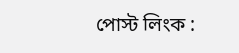পোস্ট লিংক :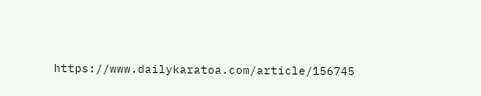https://www.dailykaratoa.com/article/156745